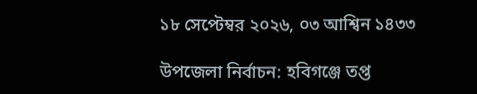১৮ সেপ্টেম্বর ২০২৬, ০৩ আশ্বিন ১৪৩৩

উপজেলা নির্বাচন: হবিগঞ্জে তপ্ত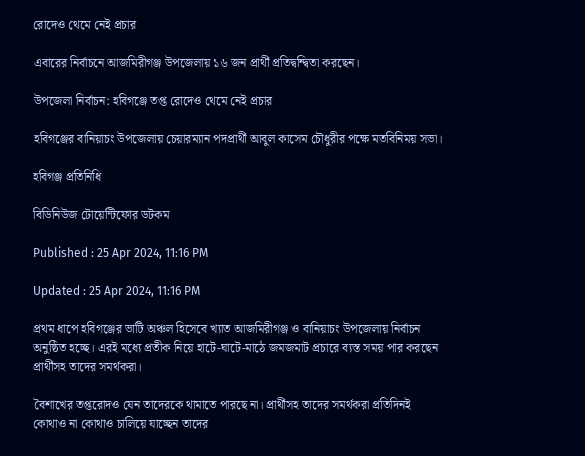রোদেও থেমে নেই প্রচার

এবারের নির্বাচনে আজমিরীগঞ্জ উপজেলায় ১৬ জন প্রার্থী প্রতিদ্বন্দ্বিতা করছেন।

উপজেলা নির্বাচন: হবিগঞ্জে তপ্ত রোদেও থেমে নেই প্রচার

হবিগঞ্জের বানিয়াচং উপজেলায় চেয়ারম্যান পদপ্রার্থী আবুল কাসেম চৌধুরীর পক্ষে মতবিনিময় সভা।

হবিগঞ্জ প্রতিনিধি

বিডিনিউজ টোয়েন্টিফোর ডটকম

Published : 25 Apr 2024, 11:16 PM

Updated : 25 Apr 2024, 11:16 PM

প্রথম ধাপে হবিগঞ্জের ভাটি অঞ্চল হিসেবে খ্যাত আজমিরীগঞ্জ ও বানিয়াচং উপজেলায় নির্বাচন অনুষ্ঠিত হচ্ছে। এরই মধ্যে প্রতীক নিয়ে হাটে-ঘাটে-মাঠে জমজমাট প্রচারে ব্যস্ত সময় পার করছেন প্রার্থীসহ তাদের সমর্থকরা।

বৈশাখের তপ্তরোদও যেন তাদেরকে থামাতে পারছে না। প্রার্থীসহ তাদের সমর্থকরা প্রতিদিনই কোথাও না কোথাও চালিয়ে যাচ্ছেন তাদের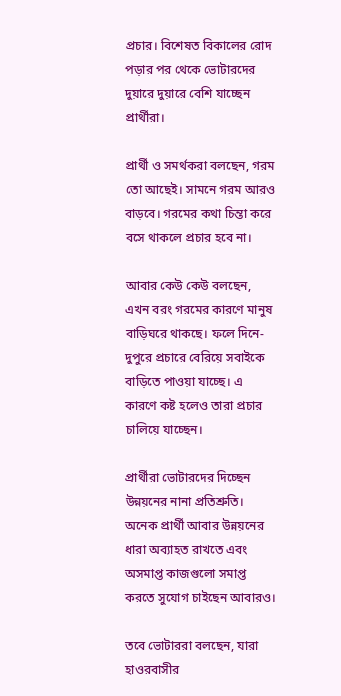প্রচার। বিশেষত বিকালের রোদ পড়ার পর থেকে ভোটারদের দুয়ারে দুয়ারে বেশি যাচ্ছেন প্রার্থীরা।

প্রার্থী ও সমর্থকরা বলছেন, গরম তো আছেই। সামনে গরম আরও বাড়বে। গরমের কথা চিন্তা করে বসে থাকলে প্রচার হবে না।

আবার কেউ কেউ বলছেন, এখন বরং গরমের কারণে মানুষ বাড়িঘরে থাকছে। ফলে দিনে-দুপুরে প্রচারে বেরিয়ে সবাইকে বাড়িতে পাওয়া যাচ্ছে। এ কারণে কষ্ট হলেও তারা প্রচার চালিয়ে যাচ্ছেন।

প্রার্থীরা ভোটারদের দিচ্ছেন উন্নয়নের নানা প্রতিশ্রুতি। অনেক প্রার্থী আবার উন্নয়নের ধারা অব্যাহত রাখতে এবং অসমাপ্ত কাজগুলো সমাপ্ত করতে সুযোগ চাইছেন আবারও।

তবে ভোটাররা বলছেন, যারা হাওরবাসীর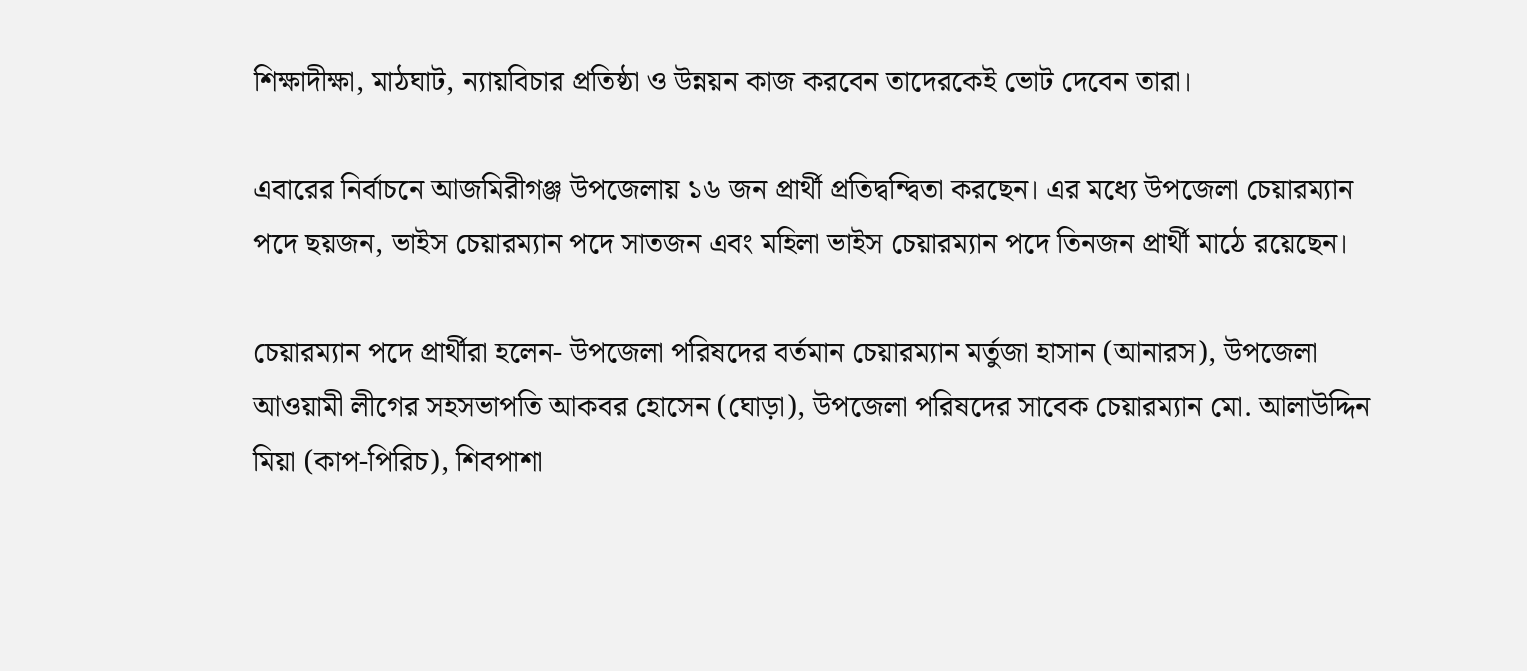শিক্ষাদীক্ষা, মাঠঘাট, ন্যায়বিচার প্রতিষ্ঠা ও উন্নয়ন কাজ করবেন তাদেরকেই ভোট দেবেন তারা।

এবারের নির্বাচনে আজমিরীগঞ্জ উপজেলায় ১৬ জন প্রার্থী প্রতিদ্বন্দ্বিতা করছেন। এর মধ্যে উপজেলা চেয়ারম্যান পদে ছয়জন, ভাইস চেয়ারম্যান পদে সাতজন এবং মহিলা ভাইস চেয়ারম্যান পদে তিনজন প্রার্থী মাঠে রয়েছেন।

চেয়ারম্যান পদে প্রার্থীরা হলেন- উপজেলা পরিষদের বর্তমান চেয়ারম্যান মর্তুজা হাসান (আনারস), উপজেলা আওয়ামী লীগের সহসভাপতি আকবর হোসেন (ঘোড়া), উপজেলা পরিষদের সাবেক চেয়ারম্যান মো. আলাউদ্দিন মিয়া (কাপ-পিরিচ), শিবপাশা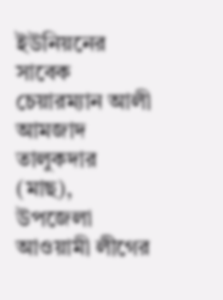ইউনিয়নের সাবেক চেয়ারম্যান আলী আমজাদ তালুকদার (মাছ), উপজেলা আওয়ামী লীগের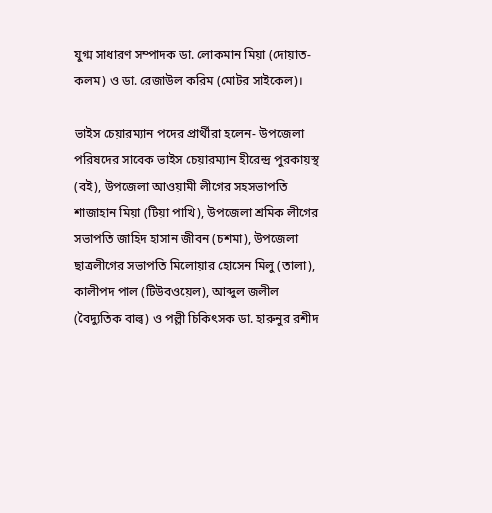যুগ্ম সাধারণ সম্পাদক ডা. লোকমান মিয়া (দোয়াত-কলম) ও ডা. রেজাউল করিম (মোটর সাইকেল)।

ভাইস চেয়ারম্যান পদের প্রার্থীরা হলেন- উপজেলা পরিষদের সাবেক ভাইস চেয়ারম্যান হীরেন্দ্র পুরকায়স্থ (বই), উপজেলা আওয়ামী লীগের সহসভাপতি শাজাহান মিয়া (টিয়া পাখি), উপজেলা শ্রমিক লীগের সভাপতি জাহিদ হাসান জীবন (চশমা), উপজেলা ছাত্রলীগের সভাপতি মিলোয়ার হোসেন মিলু (তালা), কালীপদ পাল (টিউবওয়েল), আব্দুল জলীল (বৈদ্যুতিক বাল্ব) ও পল্লী চিকিৎসক ডা. হারুনুর রশীদ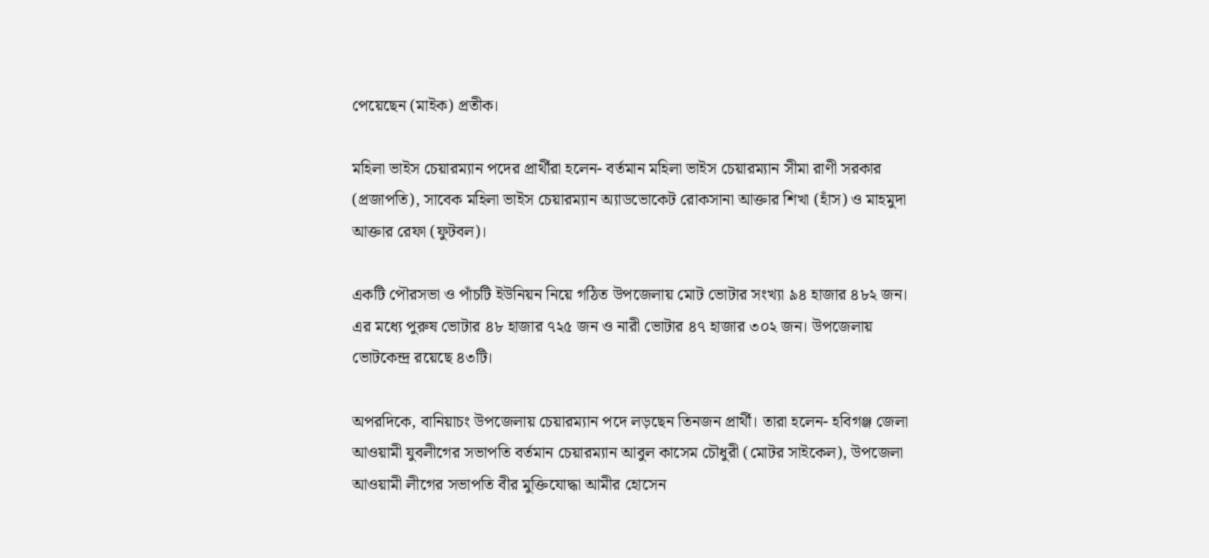পেয়েছেন (মাইক) প্রতীক।

মহিলা ভাইস চেয়ারম্যান পদের প্রার্থীরা হলেন- বর্তমান মহিলা ভাইস চেয়ারম্যান সীমা রাণী সরকার (প্রজাপতি), সাবেক মহিলা ভাইস চেয়ারম্যান অ্যাডভোকেট রোকসানা আক্তার শিখা (হাঁস) ও মাহমুদা আক্তার রেফা (ফুটবল)।

একটি পৌরসভা ও পাঁচটি ইউনিয়ন নিয়ে গঠিত উপজেলায় মোট ভোটার সংখ্যা ৯৪ হাজার ৪৮২ জন। এর মধ্যে পুরুষ ভোটার ৪৮ হাজার ৭২৫ জন ও নারী ভোটার ৪৭ হাজার ৩০২ জন। উপজেলায় ভোটকেন্দ্র রয়েছে ৪৩টি।

অপরদিকে, বানিয়াচং উপজেলায় চেয়ারম্যান পদে লড়ছেন তিনজন প্রার্থী। তারা হলেন- হবিগঞ্জ জেলা আওয়ামী যুবলীগের সভাপতি বর্তমান চেয়ারম্যান আবুল কাসেম চৌধুরী (মোটর সাইকেল), উপজেলা আওয়ামী লীগের সভাপতি বীর মুক্তিযোদ্ধা আমীর হোসেন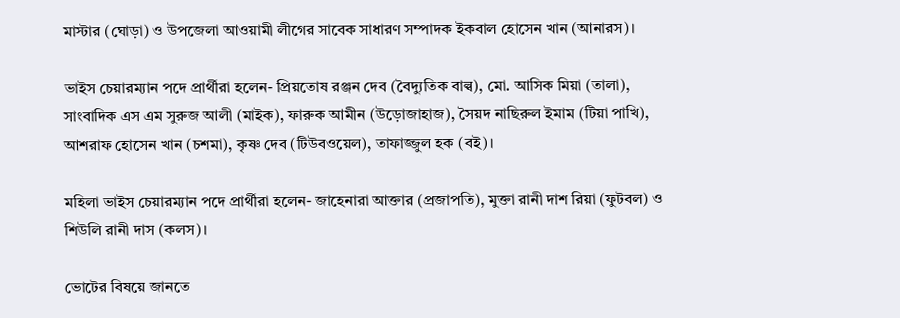মাস্টার (ঘোড়া) ও উপজেলা আওয়ামী লীগের সাবেক সাধারণ সম্পাদক ইকবাল হোসেন খান (আনারস)।

ভাইস চেয়ারম্যান পদে প্রার্থীরা হলেন- প্রিয়তোষ রঞ্জন দেব (বৈদ্যুতিক বাল্ব), মো. আসিক মিয়া (তালা), সাংবাদিক এস এম সুরুজ আলী (মাইক), ফারুক আমীন (উড়োজাহাজ), সৈয়দ নাছিরুল ইমাম (টিয়া পাখি), আশরাফ হোসেন খান (চশমা), কৃষ্ণ দেব (টিউবওয়েল), তাফাজ্জুল হক (বই)।

মহিলা ভাইস চেয়ারম্যান পদে প্রার্থীরা হলেন- জাহেনারা আক্তার (প্রজাপতি), মুক্তা রানী দাশ রিয়া (ফুটবল) ও শিউলি রানী দাস (কলস)।

ভোটের বিষয়ে জানতে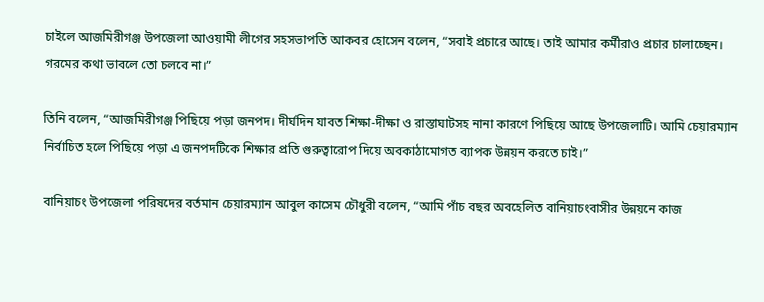চাইলে আজমিরীগঞ্জ উপজেলা আওয়ামী লীগের সহসভাপতি আকবর হোসেন বলেন, “সবাই প্রচারে আছে। তাই আমার কর্মীরাও প্রচার চালাচ্ছেন। গরমের কথা ভাবলে তো চলবে না।”

তিনি বলেন, “আজমিরীগঞ্জ পিছিয়ে পড়া জনপদ। দীর্ঘদিন যাবত শিক্ষা-দীক্ষা ও রাস্তাঘাটসহ নানা কারণে পিছিয়ে আছে উপজেলাটি। আমি চেয়ারম্যান নির্বাচিত হলে পিছিয়ে পড়া এ জনপদটিকে শিক্ষার প্রতি গুরুত্বারোপ দিয়ে অবকাঠামোগত ব্যাপক উন্নয়ন করতে চাই।”

বানিয়াচং উপজেলা পরিষদের বর্তমান চেয়ারম্যান আবুল কাসেম চৌধুরী বলেন, “আমি পাঁচ বছর অবহেলিত বানিয়াচংবাসীর উন্নয়নে কাজ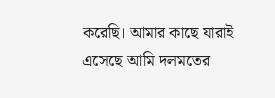করেছি। আমার কাছে যারাই এসেছে আমি দলমতের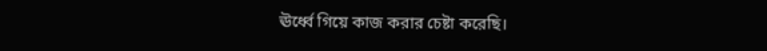ঊর্ধ্বে গিয়ে কাজ করার চেষ্টা করেছি।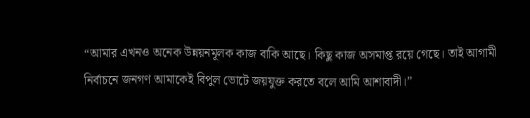“আমার এখনও অনেক উন্নয়নমূলক কাজ বাকি আছে। কিছু কাজ অসমাপ্ত রয়ে গেছে। তাই আগামী নির্বাচনে জনগণ আমাকেই বিপুল ভোটে জয়যুক্ত করতে বলে আমি আশাবাদী।”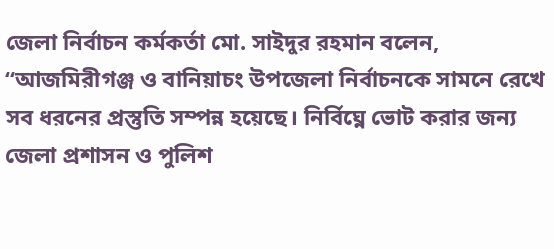জেলা নির্বাচন কর্মকর্তা মো. সাইদুর রহমান বলেন, “আজমিরীগঞ্জ ও বানিয়াচং উপজেলা নির্বাচনকে সামনে রেখে সব ধরনের প্রস্তুতি সম্পন্ন হয়েছে। নির্বিঘ্নে ভোট করার জন্য জেলা প্রশাসন ও পুলিশ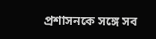প্রশাসনকে সঙ্গে সব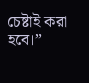চেষ্টাই করা হবে।”